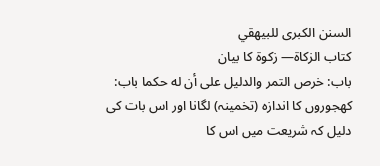السنن الكبرى للبيهقي
كتاب الزكاة— زکوۃ کا بیان
باب: خرص التمر والدليل على أن له حكما باب: کھجوروں کا اندازہ (تخمینہ) لگانا اور اس بات کی دلیل کہ شریعت میں اس کا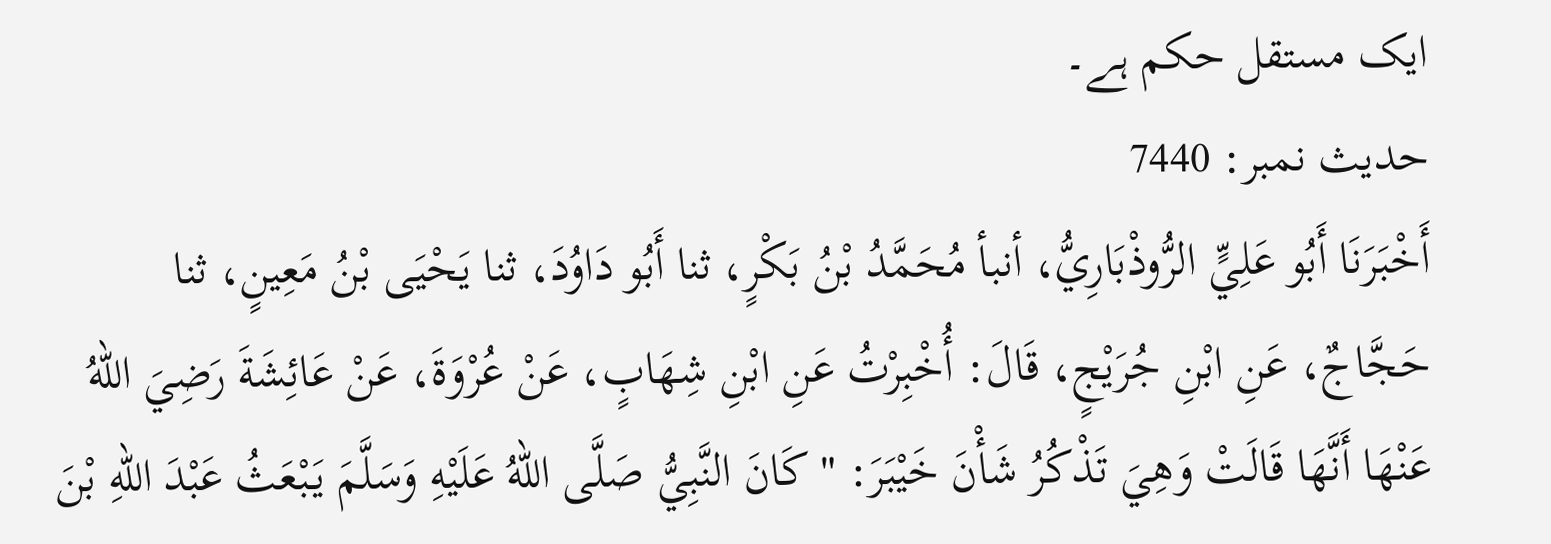ایک مستقل حکم ہے۔
حدیث نمبر: 7440
أَخْبَرَنَا أَبُو عَلِيٍّ الرُّوذْبَارِيُّ، أنبأ مُحَمَّدُ بْنُ بَكْرٍ، ثنا أَبُو دَاوُدَ، ثنا يَحْيَى بْنُ مَعِينٍ، ثنا حَجَّاجٌ، عَنِ ابْنِ جُرَيْجٍ، قَالَ: أُخْبِرْتُ عَنِ ابْنِ شِهَابٍ، عَنْ عُرْوَةَ، عَنْ عَائِشَةَ رَضِيَ اللهُ عَنْهَا أَنَّهَا قَالَتْ وَهِيَ تَذْكُرُ شَأْنَ خَيْبَرَ: " كَانَ النَّبِيُّ صَلَّى اللهُ عَلَيْهِ وَسَلَّمَ يَبْعَثُ عَبْدَ اللهِ بْنَ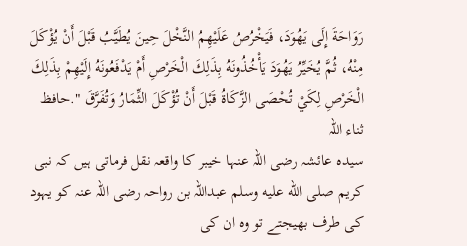رَوَاحَةَ إِلَى يَهُوَدَ، فَيَخْرُصُ عَلَيْهِمُ النَّخْلَ حِينَ يُطَيَّبُ قَبْلَ أَنْ يُؤْكَلَ مِنْهُ، ثُمَّ يُخَيِّرُ يَهُوَدَ يَأْخُذُونَهُ بِذَلِكَ الْخَرْصِ أَمْ يَدْفَعُونَهُ إِلَيْهِمْ بِذَلِكَ الْخَرْصِ لِكَيْ تُحْصَى الزَّكَاةُ قَبْلَ أَنْ تُؤْكَلَ الثِّمَارُ وَتُفَرَّقَ ".حافظ ثناء اللہ
سیدہ عائشہ رضی اللہ عنہا خیبر کا واقعہ نقل فرماتی ہیں کہ نبی کریم صلى الله عليه وسلم عبداللہ بن رواحہ رضی اللہ عنہ کو یہود کی طرف بھیجتے تو وہ ان کی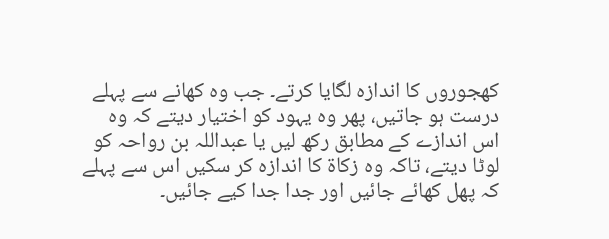کھجوروں کا اندازہ لگایا کرتے۔ جب وہ کھانے سے پہلے درست ہو جاتیں، پھر وہ یہود کو اختیار دیتے کہ وہ اس اندازے کے مطابق رکھ لیں یا عبداللہ بن رواحہ کو لوٹا دیتے، تاکہ وہ زکاۃ کا اندازہ کر سکیں اس سے پہلے کہ پھل کھائے جائیں اور جدا جدا کیے جائیں۔